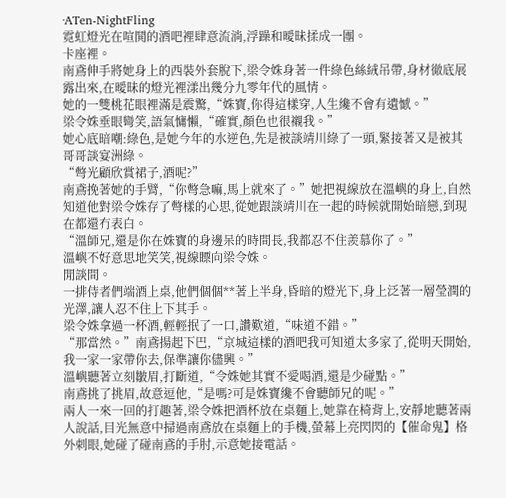·ATen-NightFling
霓虹燈光在喧鬨的酒吧裡肆意流淌,浮躁和曖昧揉成一團。
卡座裡。
南鳶伸手將她身上的西裝外套脫下,梁令姝身著一件綠色絲絨吊帶,身材徹底展露出來,在曖昧的燈光裡漾出幾分九零年代的風情。
她的一雙桃花眼裡滿是震驚,“姝寶,你得這樣穿,人生纔不會有遺憾。”
梁令姝垂眼彎笑,語氣慵懶,“確實,顏色也很襯我。”
她心底暗嘲:綠色,是她今年的水逆色,先是被談靖川綠了一頭,緊接著又是被其哥哥談宴洲綠。
“彆光顧欣賞裙子,酒呢?”
南鳶挽著她的手臂,“你彆急嘛,馬上就來了。”她把視線放在溫嶼的身上,自然知道他對梁令姝存了彆樣的心思,從她跟談靖川在一起的時候就開始暗戀,到現在都還冇表白。
“溫師兄,還是你在姝寶的身邊呆的時間長,我都忍不住羨慕你了。”
溫嶼不好意思地笑笑,視線瞟向梁令姝。
閒談間。
一排侍者們端酒上桌,他們個個**著上半身,昏暗的燈光下,身上泛著一層瑩潤的光澤,讓人忍不住上下其手。
梁令姝拿過一杯酒,輕輕抿了一口,讚歎道,“味道不錯。”
“那當然。”南鳶揚起下巴,“京城這樣的酒吧我可知道太多家了,從明天開始,我一家一家帶你去,保準讓你儘興。”
溫嶼聽著立刻皺眉,打斷道,“令姝她其實不愛喝酒,還是少碰點。”
南鳶挑了挑眉,故意逗他,“是嗎?可是姝寶纔不會聽師兄的呢。”
兩人一來一回的打趣著,梁令姝把酒杯放在桌麵上,她靠在椅背上,安靜地聽著兩人說話,目光無意中掃過南鳶放在桌麵上的手機,螢幕上亮閃閃的【催命鬼】格外刺眼,她碰了碰南鳶的手肘,示意她接電話。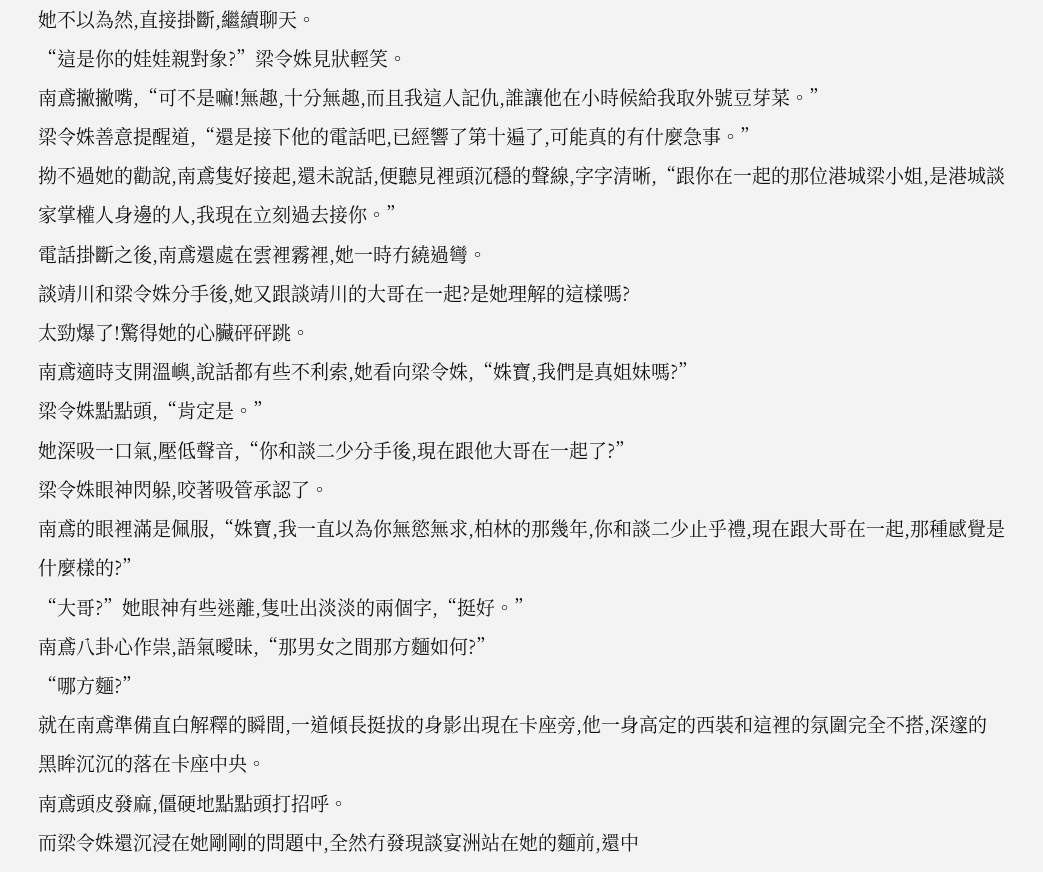她不以為然,直接掛斷,繼續聊天。
“這是你的娃娃親對象?”梁令姝見狀輕笑。
南鳶撇撇嘴,“可不是嘛!無趣,十分無趣,而且我這人記仇,誰讓他在小時候給我取外號豆芽菜。”
梁令姝善意提醒道,“還是接下他的電話吧,已經響了第十遍了,可能真的有什麼急事。”
拗不過她的勸說,南鳶隻好接起,還未說話,便聽見裡頭沉穩的聲線,字字清晰,“跟你在一起的那位港城梁小姐,是港城談家掌權人身邊的人,我現在立刻過去接你。”
電話掛斷之後,南鳶還處在雲裡霧裡,她一時冇繞過彎。
談靖川和梁令姝分手後,她又跟談靖川的大哥在一起?是她理解的這樣嗎?
太勁爆了!驚得她的心臟砰砰跳。
南鳶適時支開溫嶼,說話都有些不利索,她看向梁令姝,“姝寶,我們是真姐妹嗎?”
梁令姝點點頭,“肯定是。”
她深吸一口氣,壓低聲音,“你和談二少分手後,現在跟他大哥在一起了?”
梁令姝眼神閃躲,咬著吸管承認了。
南鳶的眼裡滿是佩服,“姝寶,我一直以為你無慾無求,柏林的那幾年,你和談二少止乎禮,現在跟大哥在一起,那種感覺是什麼樣的?”
“大哥?”她眼神有些迷離,隻吐出淡淡的兩個字,“挺好。”
南鳶八卦心作祟,語氣曖昧,“那男女之間那方麵如何?”
“哪方麵?”
就在南鳶準備直白解釋的瞬間,一道傾長挺拔的身影出現在卡座旁,他一身高定的西裝和這裡的氛圍完全不搭,深邃的黑眸沉沉的落在卡座中央。
南鳶頭皮發麻,僵硬地點點頭打招呼。
而梁令姝還沉浸在她剛剛的問題中,全然冇發現談宴洲站在她的麵前,還中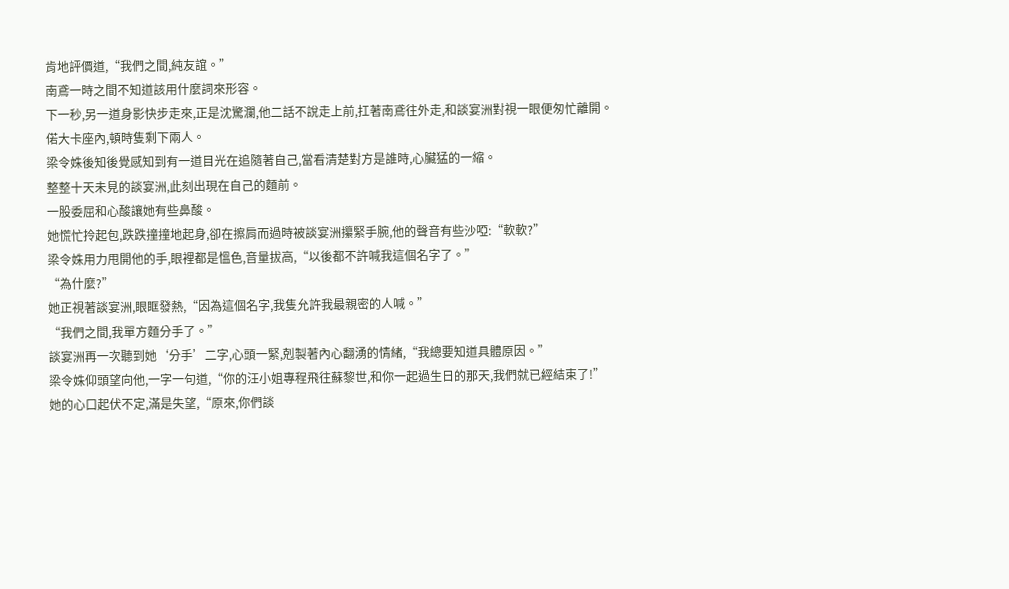肯地評價道,“我們之間,純友誼。”
南鳶一時之間不知道該用什麼詞來形容。
下一秒,另一道身影快步走來,正是沈驚瀾,他二話不說走上前,扛著南鳶往外走,和談宴洲對視一眼便匆忙離開。
偌大卡座內,頓時隻剩下兩人。
梁令姝後知後覺感知到有一道目光在追隨著自己,當看清楚對方是誰時,心臟猛的一縮。
整整十天未見的談宴洲,此刻出現在自己的麵前。
一股委屈和心酸讓她有些鼻酸。
她慌忙拎起包,跌跌撞撞地起身,卻在擦肩而過時被談宴洲攥緊手腕,他的聲音有些沙啞:“軟軟?”
梁令姝用力甩開他的手,眼裡都是慍色,音量拔高,“以後都不許喊我這個名字了。”
“為什麼?”
她正視著談宴洲,眼眶發熱,“因為這個名字,我隻允許我最親密的人喊。”
“我們之間,我單方麵分手了。”
談宴洲再一次聽到她‘分手’二字,心頭一緊,剋製著內心翻湧的情緒,“我總要知道具體原因。”
梁令姝仰頭望向他,一字一句道,“你的汪小姐專程飛往蘇黎世,和你一起過生日的那天,我們就已經結束了!”
她的心口起伏不定,滿是失望,“原來,你們談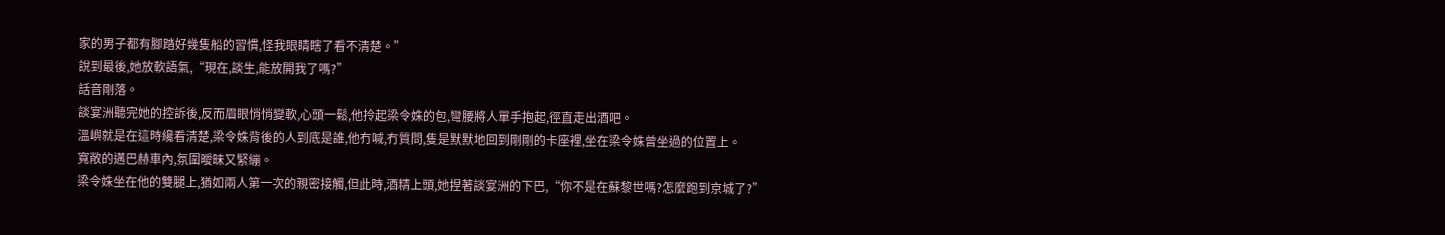家的男子都有腳踏好幾隻船的習慣,怪我眼睛瞎了看不清楚。”
說到最後,她放軟語氣,“現在,談生,能放開我了嗎?”
話音剛落。
談宴洲聽完她的控訴後,反而眉眼悄悄變軟,心頭一鬆,他拎起梁令姝的包,彎腰將人單手抱起,徑直走出酒吧。
溫嶼就是在這時纔看清楚,梁令姝背後的人到底是誰,他冇喊,冇質問,隻是默默地回到剛剛的卡座裡,坐在梁令姝曾坐過的位置上。
寬敞的邁巴赫車內,氛圍曖昧又緊繃。
梁令姝坐在他的雙腿上,猶如兩人第一次的親密接觸,但此時,酒精上頭,她捏著談宴洲的下巴,“你不是在蘇黎世嗎?怎麼跑到京城了?”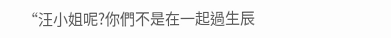“汪小姐呢?你們不是在一起過生辰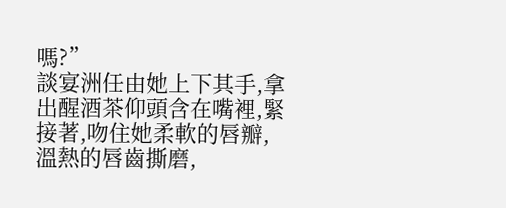嗎?”
談宴洲任由她上下其手,拿出醒酒茶仰頭含在嘴裡,緊接著,吻住她柔軟的唇瓣,溫熱的唇齒撕磨,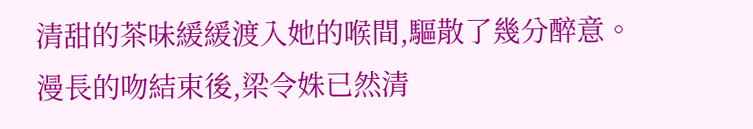清甜的茶味緩緩渡入她的喉間,驅散了幾分醉意。
漫長的吻結束後,梁令姝已然清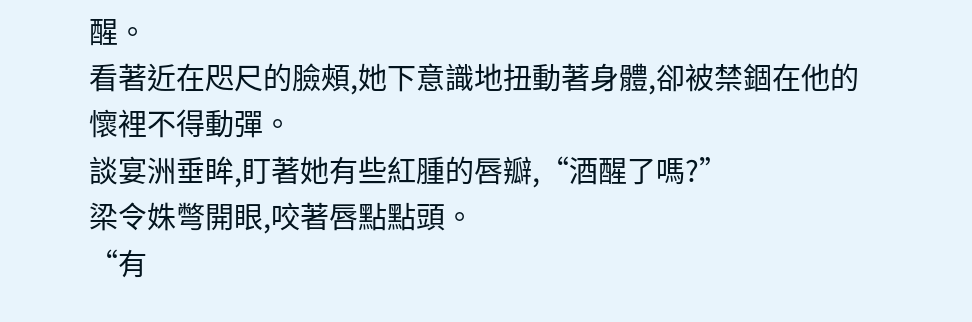醒。
看著近在咫尺的臉頰,她下意識地扭動著身體,卻被禁錮在他的懷裡不得動彈。
談宴洲垂眸,盯著她有些紅腫的唇瓣,“酒醒了嗎?”
梁令姝彆開眼,咬著唇點點頭。
“有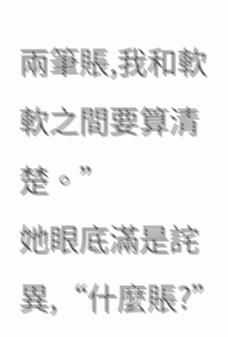兩筆賬,我和軟軟之間要算清楚。”
她眼底滿是詫異,“什麼賬?”